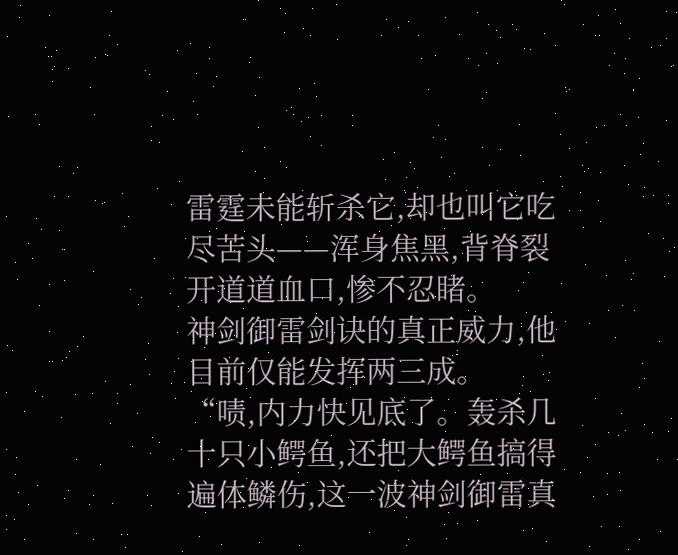雷霆未能斩杀它,却也叫它吃尽苦头——浑身焦黑,背脊裂开道道血口,惨不忍睹。
神剑御雷剑诀的真正威力,他目前仅能发挥两三成。
“啧,内力快见底了。轰杀几十只小鳄鱼,还把大鳄鱼搞得遍体鳞伤,这一波神剑御雷真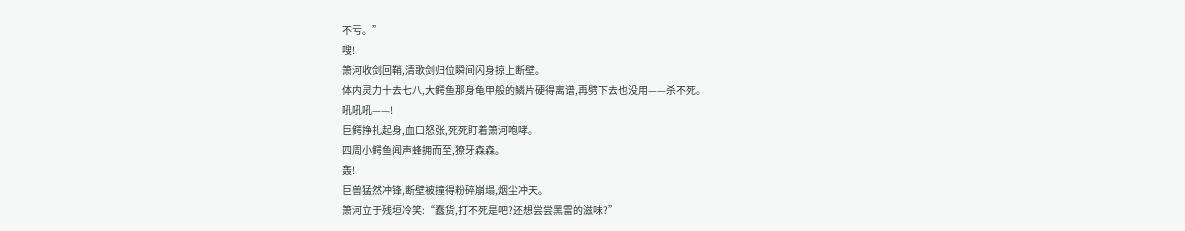不亏。”
嗖!
箫河收剑回鞘,清歌剑归位瞬间闪身掠上断壁。
体内灵力十去七八,大鳄鱼那身龟甲般的鳞片硬得离谱,再劈下去也没用——杀不死。
吼吼吼——!
巨鳄挣扎起身,血口怒张,死死盯着箫河咆哮。
四周小鳄鱼闻声蜂拥而至,獠牙森森。
轰!
巨兽猛然冲锋,断壁被撞得粉碎崩塌,烟尘冲天。
箫河立于残垣冷笑:“蠢货,打不死是吧?还想尝尝黑雷的滋味?”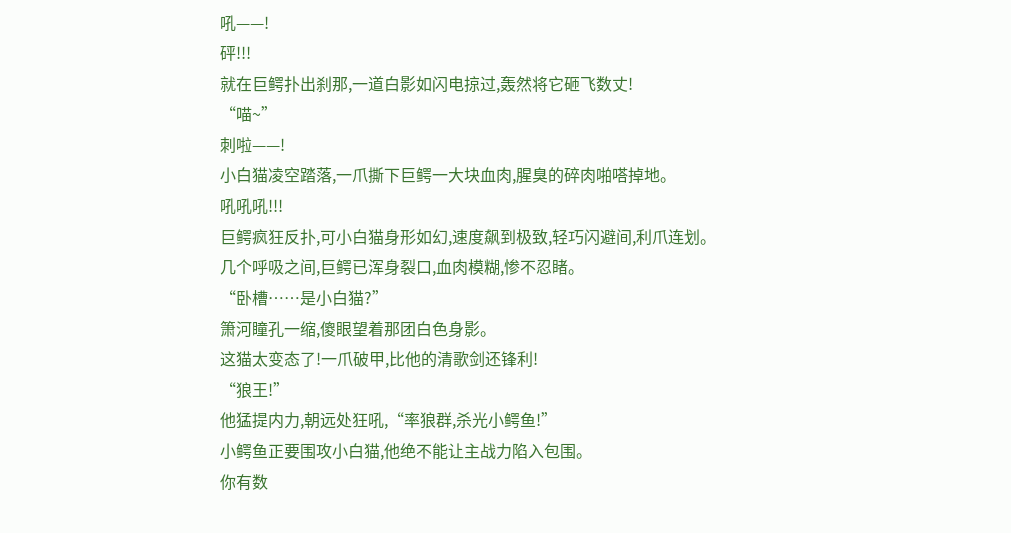吼——!
砰!!!
就在巨鳄扑出刹那,一道白影如闪电掠过,轰然将它砸飞数丈!
“喵~”
刺啦——!
小白猫凌空踏落,一爪撕下巨鳄一大块血肉,腥臭的碎肉啪嗒掉地。
吼吼吼!!!
巨鳄疯狂反扑,可小白猫身形如幻,速度飙到极致,轻巧闪避间,利爪连划。
几个呼吸之间,巨鳄已浑身裂口,血肉模糊,惨不忍睹。
“卧槽……是小白猫?”
箫河瞳孔一缩,傻眼望着那团白色身影。
这猫太变态了!一爪破甲,比他的清歌剑还锋利!
“狼王!”
他猛提内力,朝远处狂吼,“率狼群,杀光小鳄鱼!”
小鳄鱼正要围攻小白猫,他绝不能让主战力陷入包围。
你有数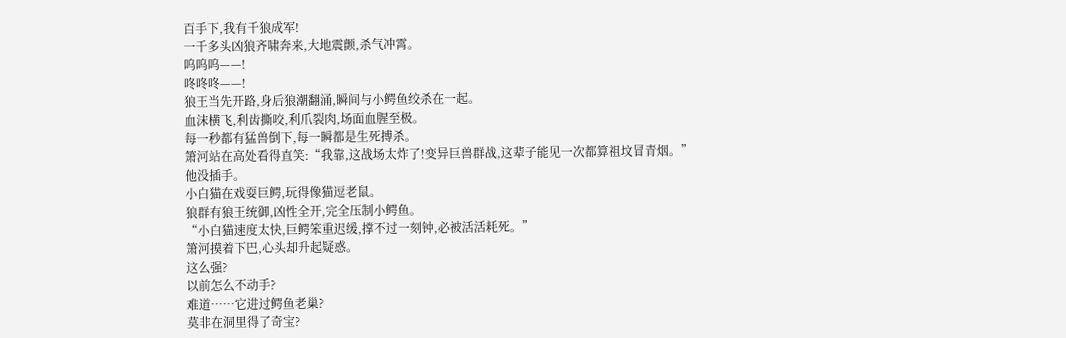百手下,我有千狼成军!
一千多头凶狼齐啸奔来,大地震颤,杀气冲霄。
呜呜呜——!
咚咚咚——!
狼王当先开路,身后狼潮翻涌,瞬间与小鳄鱼绞杀在一起。
血沫横飞,利齿撕咬,利爪裂肉,场面血腥至极。
每一秒都有猛兽倒下,每一瞬都是生死搏杀。
箫河站在高处看得直笑:“我靠,这战场太炸了!变异巨兽群战,这辈子能见一次都算祖坟冒青烟。”
他没插手。
小白猫在戏耍巨鳄,玩得像猫逗老鼠。
狼群有狼王统御,凶性全开,完全压制小鳄鱼。
“小白猫速度太快,巨鳄笨重迟缓,撑不过一刻钟,必被活活耗死。”
箫河摸着下巴,心头却升起疑惑。
这么强?
以前怎么不动手?
难道……它进过鳄鱼老巢?
莫非在洞里得了奇宝?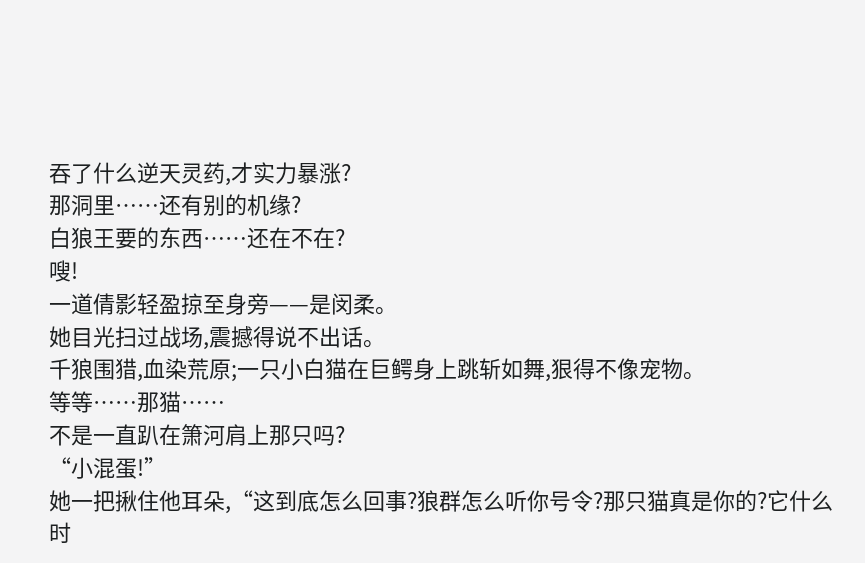吞了什么逆天灵药,才实力暴涨?
那洞里……还有别的机缘?
白狼王要的东西……还在不在?
嗖!
一道倩影轻盈掠至身旁——是闵柔。
她目光扫过战场,震撼得说不出话。
千狼围猎,血染荒原;一只小白猫在巨鳄身上跳斩如舞,狠得不像宠物。
等等……那猫……
不是一直趴在箫河肩上那只吗?
“小混蛋!”
她一把揪住他耳朵,“这到底怎么回事?狼群怎么听你号令?那只猫真是你的?它什么时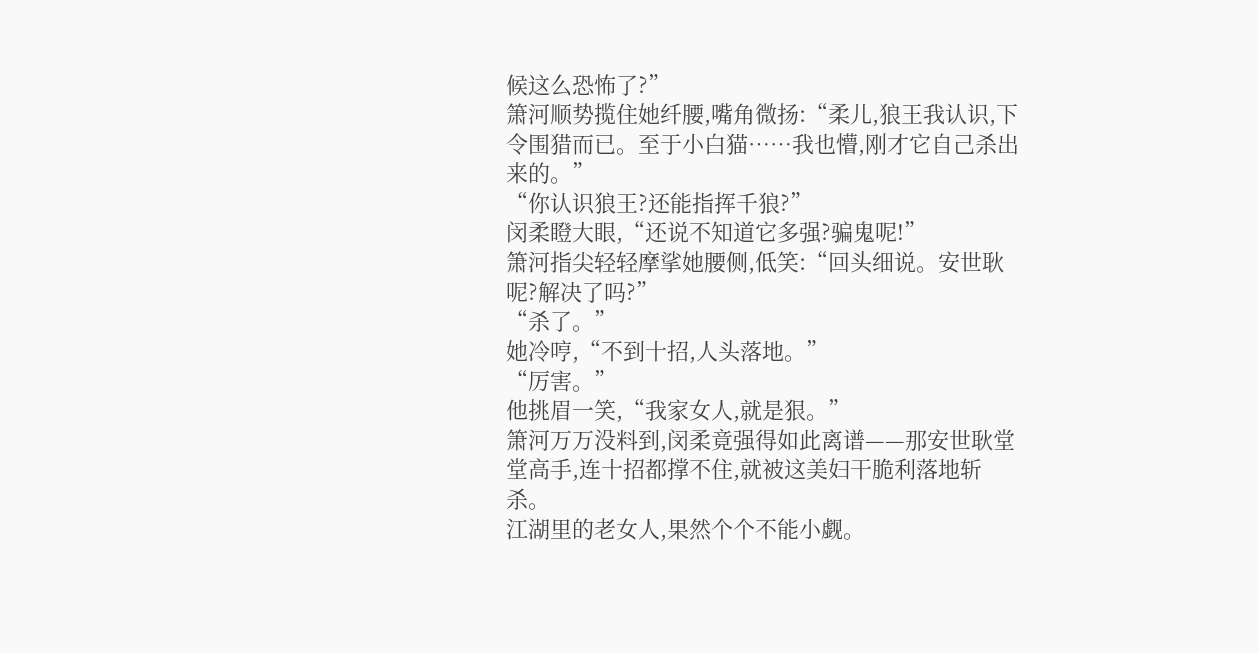候这么恐怖了?”
箫河顺势揽住她纤腰,嘴角微扬:“柔儿,狼王我认识,下令围猎而已。至于小白猫……我也懵,刚才它自己杀出来的。”
“你认识狼王?还能指挥千狼?”
闵柔瞪大眼,“还说不知道它多强?骗鬼呢!”
箫河指尖轻轻摩挲她腰侧,低笑:“回头细说。安世耿呢?解决了吗?”
“杀了。”
她冷哼,“不到十招,人头落地。”
“厉害。”
他挑眉一笑,“我家女人,就是狠。”
箫河万万没料到,闵柔竟强得如此离谱——那安世耿堂堂高手,连十招都撑不住,就被这美妇干脆利落地斩杀。
江湖里的老女人,果然个个不能小觑。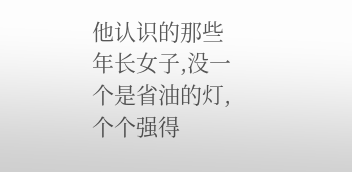他认识的那些年长女子,没一个是省油的灯,个个强得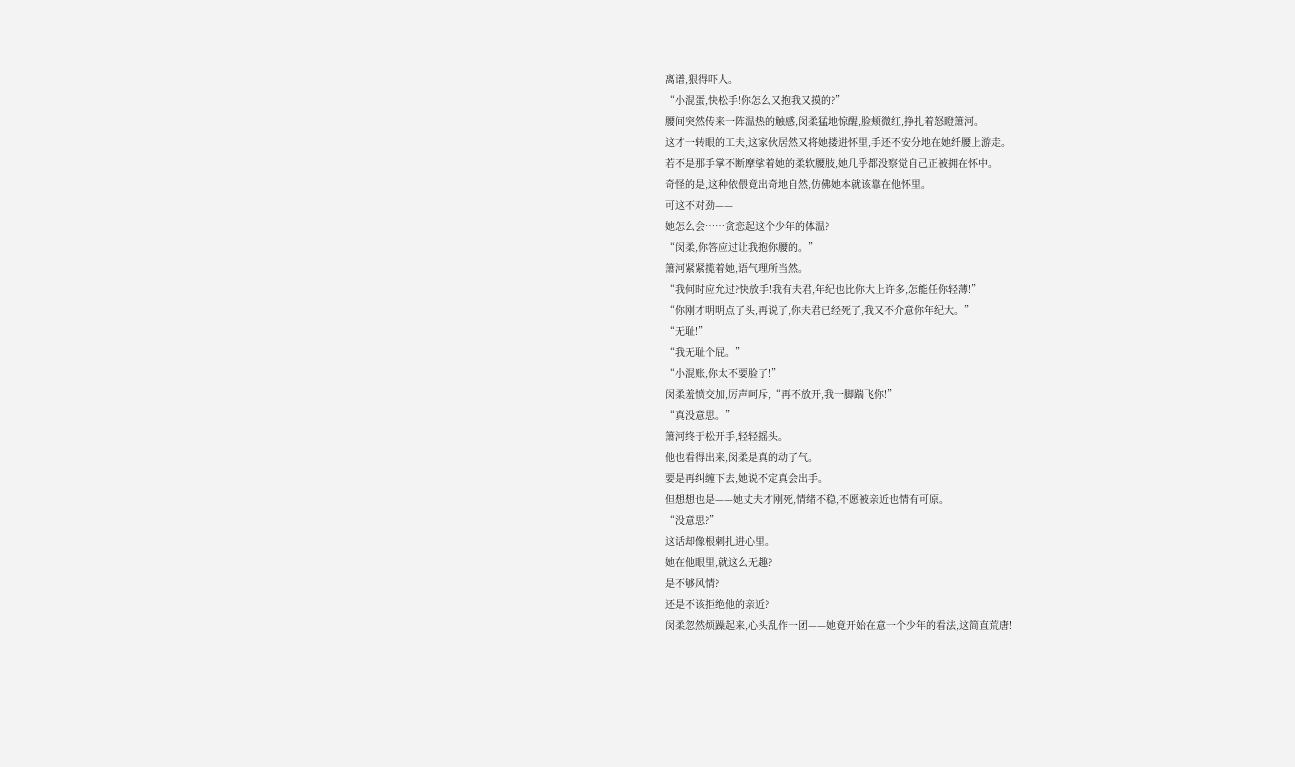离谱,狠得吓人。
“小混蛋,快松手!你怎么又抱我又摸的?”
腰间突然传来一阵温热的触感,闵柔猛地惊醒,脸颊微红,挣扎着怒瞪箫河。
这才一转眼的工夫,这家伙居然又将她搂进怀里,手还不安分地在她纤腰上游走。
若不是那手掌不断摩挲着她的柔软腰肢,她几乎都没察觉自己正被拥在怀中。
奇怪的是,这种依偎竟出奇地自然,仿佛她本就该靠在他怀里。
可这不对劲——
她怎么会……贪恋起这个少年的体温?
“闵柔,你答应过让我抱你腰的。”
箫河紧紧揽着她,语气理所当然。
“我何时应允过?快放手!我有夫君,年纪也比你大上许多,怎能任你轻薄!”
“你刚才明明点了头,再说了,你夫君已经死了,我又不介意你年纪大。”
“无耻!”
“我无耻个屁。”
“小混账,你太不要脸了!”
闵柔羞愤交加,厉声呵斥,“再不放开,我一脚踹飞你!”
“真没意思。”
箫河终于松开手,轻轻摇头。
他也看得出来,闵柔是真的动了气。
要是再纠缠下去,她说不定真会出手。
但想想也是——她丈夫才刚死,情绪不稳,不愿被亲近也情有可原。
“没意思?”
这话却像根刺扎进心里。
她在他眼里,就这么无趣?
是不够风情?
还是不该拒绝他的亲近?
闵柔忽然烦躁起来,心头乱作一团——她竟开始在意一个少年的看法,这简直荒唐!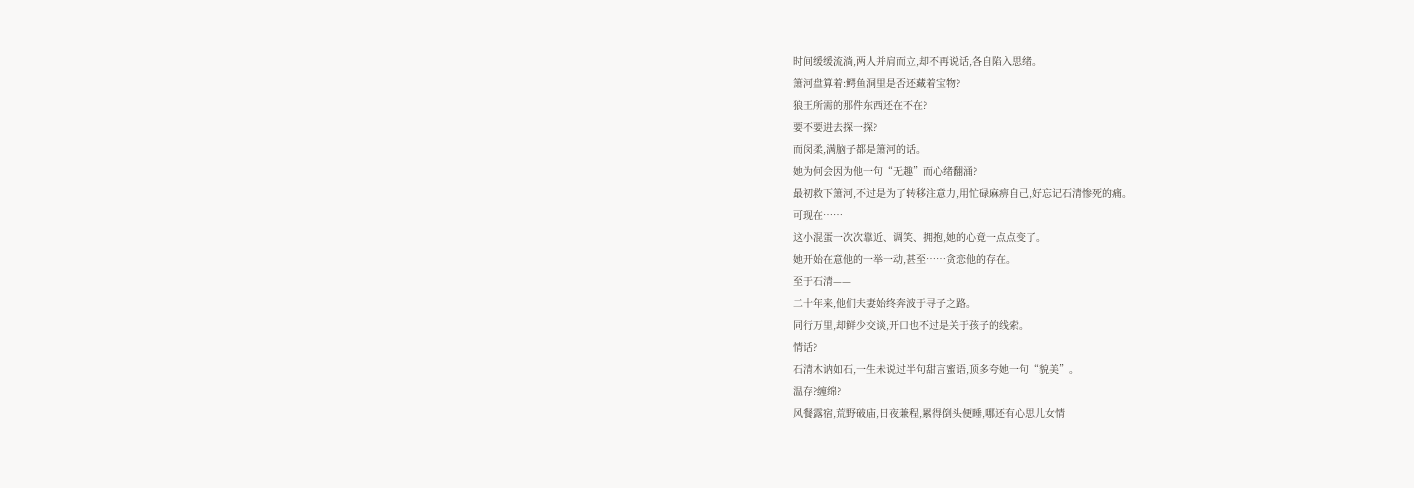时间缓缓流淌,两人并肩而立,却不再说话,各自陷入思绪。
箫河盘算着:鳄鱼洞里是否还藏着宝物?
狼王所需的那件东西还在不在?
要不要进去探一探?
而闵柔,满脑子都是箫河的话。
她为何会因为他一句“无趣”而心绪翻涌?
最初救下箫河,不过是为了转移注意力,用忙碌麻痹自己,好忘记石清惨死的痛。
可现在……
这小混蛋一次次靠近、调笑、拥抱,她的心竟一点点变了。
她开始在意他的一举一动,甚至……贪恋他的存在。
至于石清——
二十年来,他们夫妻始终奔波于寻子之路。
同行万里,却鲜少交谈,开口也不过是关于孩子的线索。
情话?
石清木讷如石,一生未说过半句甜言蜜语,顶多夸她一句“貌美”。
温存?缠绵?
风餐露宿,荒野破庙,日夜兼程,累得倒头便睡,哪还有心思儿女情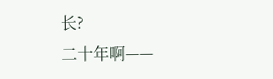长?
二十年啊——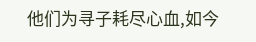他们为寻子耗尽心血,如今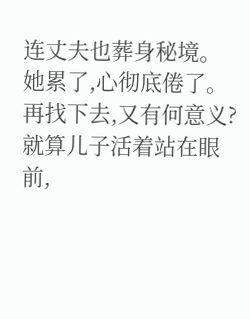连丈夫也葬身秘境。
她累了,心彻底倦了。
再找下去,又有何意义?
就算儿子活着站在眼前,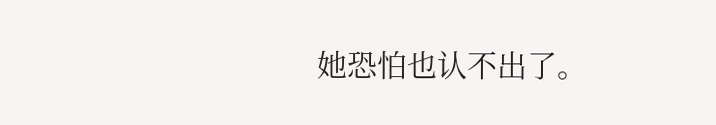她恐怕也认不出了。